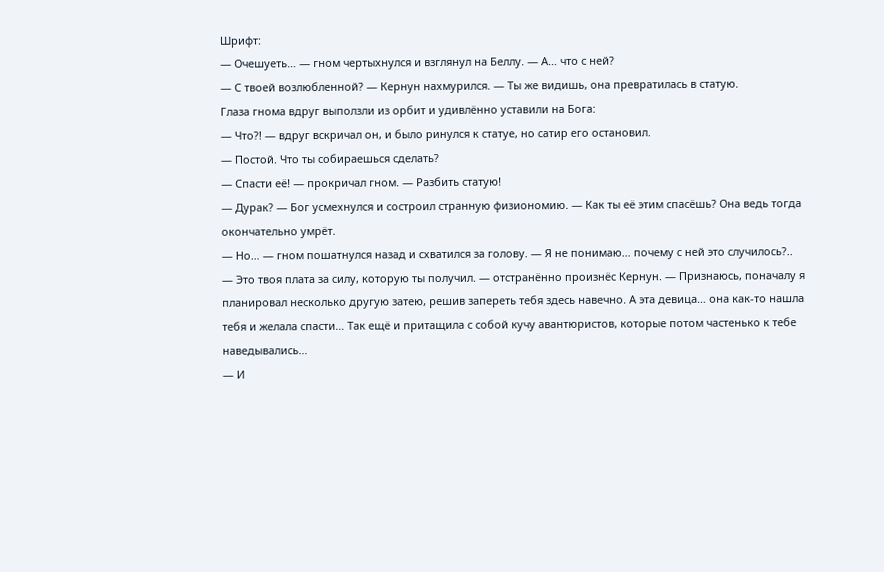Шрифт:
— Очешуеть… — гном чертыхнулся и взглянул на Беллу. — А… что с ней?
— С твоей возлюбленной? — Кернун нахмурился. — Ты же видишь, она превратилась в статую.
Глаза гнома вдруг выползли из орбит и удивлённо уставили на Бога:
— Что?! — вдруг вскричал он, и было ринулся к статуе, но сатир его остановил.
— Постой. Что ты собираешься сделать?
— Спасти её! — прокричал гном. — Разбить статую!
— Дурак? — Бог усмехнулся и состроил странную физиономию. — Как ты её этим спасёшь? Она ведь тогда окончательно умрёт.
— Но… — гном пошатнулся назад и схватился за голову. — Я не понимаю… почему с ней это случилось?..
— Это твоя плата за силу, которую ты получил. — отстранённо произнёс Кернун. — Признаюсь, поначалу я планировал несколько другую затею, решив запереть тебя здесь навечно. А эта девица… она как-то нашла тебя и желала спасти… Так ещё и притащила с собой кучу авантюристов, которые потом частенько к тебе наведывались…
— И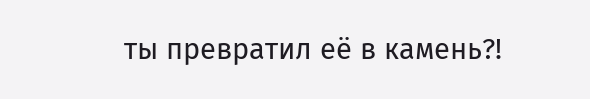ты превратил её в камень?!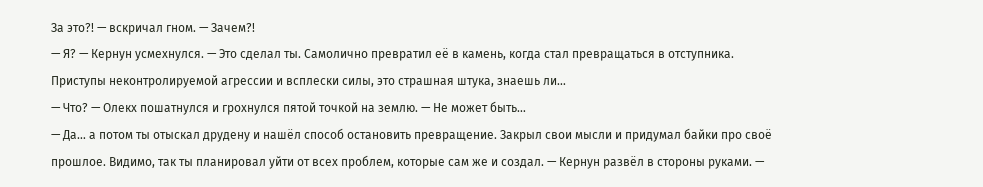За это?! — вскричал гном. — Зачем?!
— Я? — Кернун усмехнулся. — Это сделал ты. Самолично превратил её в камень, когда стал превращаться в отступника. Приступы неконтролируемой агрессии и всплески силы, это страшная штука, знаешь ли…
— Что? — Олекх пошатнулся и грохнулся пятой точкой на землю. — Не может быть…
— Да… а потом ты отыскал друдену и нашёл способ остановить превращение. Закрыл свои мысли и придумал байки про своё прошлое. Видимо, так ты планировал уйти от всех проблем, которые сам же и создал. — Кернун развёл в стороны руками. —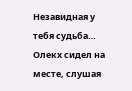Незавидная у тебя судьба…
Олекх сидел на месте, слушая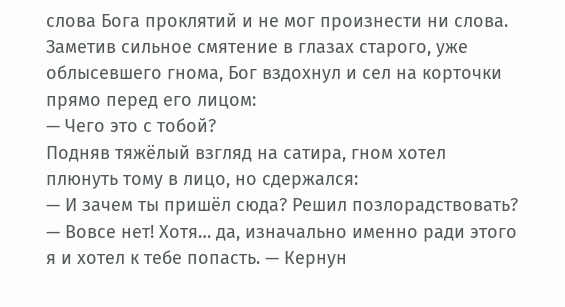слова Бога проклятий и не мог произнести ни слова. Заметив сильное смятение в глазах старого, уже облысевшего гнома, Бог вздохнул и сел на корточки прямо перед его лицом:
— Чего это с тобой?
Подняв тяжёлый взгляд на сатира, гном хотел плюнуть тому в лицо, но сдержался:
— И зачем ты пришёл сюда? Решил позлорадствовать?
— Вовсе нет! Хотя… да, изначально именно ради этого я и хотел к тебе попасть. — Кернун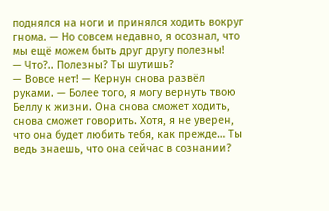поднялся на ноги и принялся ходить вокруг гнома. — Но совсем недавно, я осознал, что мы ещё можем быть друг другу полезны!
— Что?.. Полезны? Ты шутишь?
— Вовсе нет! — Кернун снова развёл руками. — Более того, я могу вернуть твою Беллу к жизни. Она снова сможет ходить, снова сможет говорить. Хотя, я не уверен, что она будет любить тебя, как прежде… Ты ведь знаешь, что она сейчас в сознании?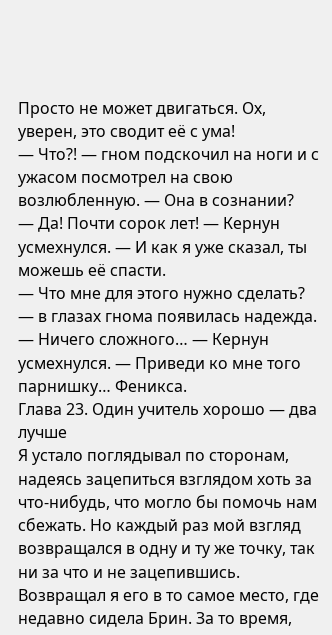Просто не может двигаться. Ох, уверен, это сводит её с ума!
— Что?! — гном подскочил на ноги и с ужасом посмотрел на свою возлюбленную. — Она в сознании?
— Да! Почти сорок лет! — Кернун усмехнулся. — И как я уже сказал, ты можешь её спасти.
— Что мне для этого нужно сделать? — в глазах гнома появилась надежда.
— Ничего сложного… — Кернун усмехнулся. — Приведи ко мне того парнишку… Феникса.
Глава 23. Один учитель хорошо — два лучше
Я устало поглядывал по сторонам, надеясь зацепиться взглядом хоть за что-нибудь, что могло бы помочь нам сбежать. Но каждый раз мой взгляд возвращался в одну и ту же точку, так ни за что и не зацепившись. Возвращал я его в то самое место, где недавно сидела Брин. За то время,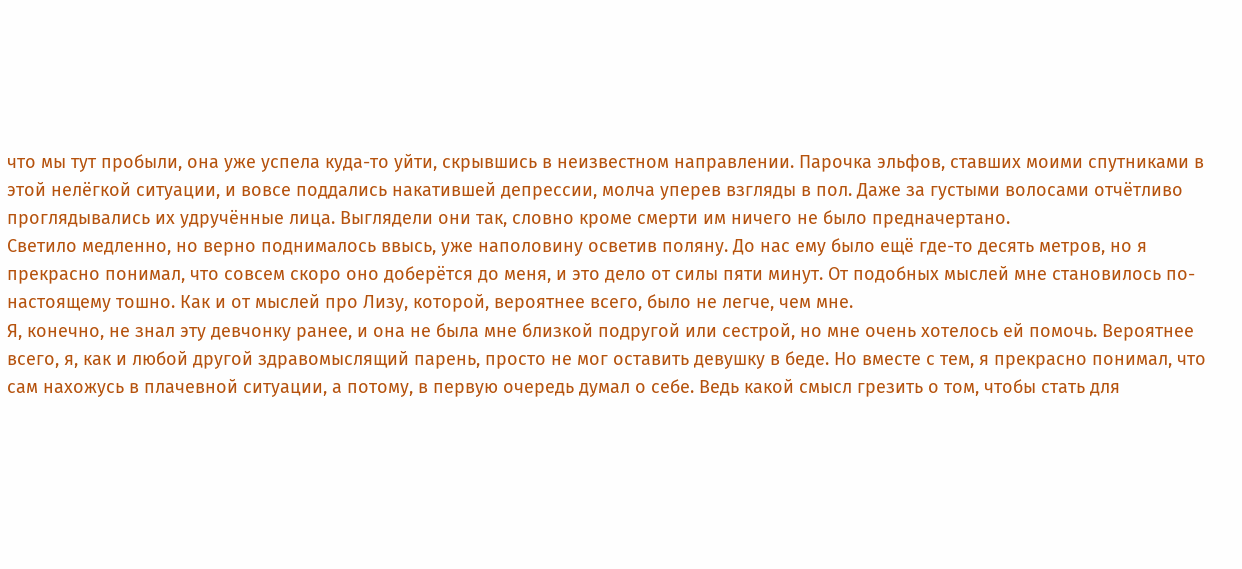что мы тут пробыли, она уже успела куда-то уйти, скрывшись в неизвестном направлении. Парочка эльфов, ставших моими спутниками в этой нелёгкой ситуации, и вовсе поддались накатившей депрессии, молча уперев взгляды в пол. Даже за густыми волосами отчётливо проглядывались их удручённые лица. Выглядели они так, словно кроме смерти им ничего не было предначертано.
Светило медленно, но верно поднималось ввысь, уже наполовину осветив поляну. До нас ему было ещё где-то десять метров, но я прекрасно понимал, что совсем скоро оно доберётся до меня, и это дело от силы пяти минут. От подобных мыслей мне становилось по-настоящему тошно. Как и от мыслей про Лизу, которой, вероятнее всего, было не легче, чем мне.
Я, конечно, не знал эту девчонку ранее, и она не была мне близкой подругой или сестрой, но мне очень хотелось ей помочь. Вероятнее всего, я, как и любой другой здравомыслящий парень, просто не мог оставить девушку в беде. Но вместе с тем, я прекрасно понимал, что сам нахожусь в плачевной ситуации, а потому, в первую очередь думал о себе. Ведь какой смысл грезить о том, чтобы стать для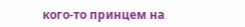кого-то принцем на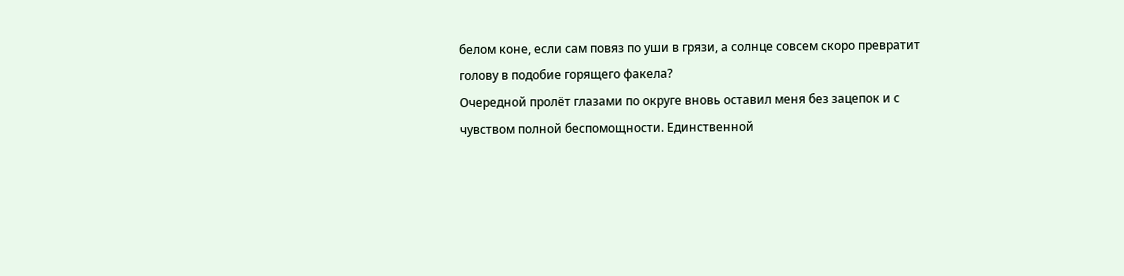белом коне, если сам повяз по уши в грязи, а солнце совсем скоро превратит голову в подобие горящего факела?
Очередной пролёт глазами по округе вновь оставил меня без зацепок и с чувством полной беспомощности. Единственной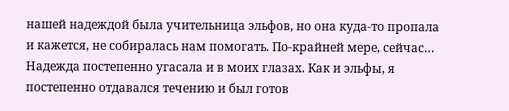нашей надеждой была учительница эльфов, но она куда-то пропала и кажется, не собиралась нам помогать. По-крайней мере, сейчас… Надежда постепенно угасала и в моих глазах. Как и эльфы, я постепенно отдавался течению и был готов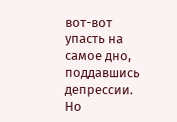вот-вот упасть на самое дно, поддавшись депрессии.
Но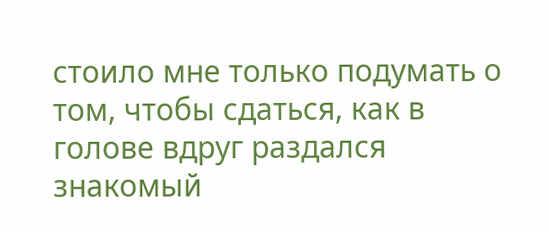стоило мне только подумать о том, чтобы сдаться, как в голове вдруг раздался знакомый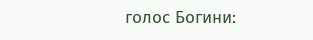голос Богини: